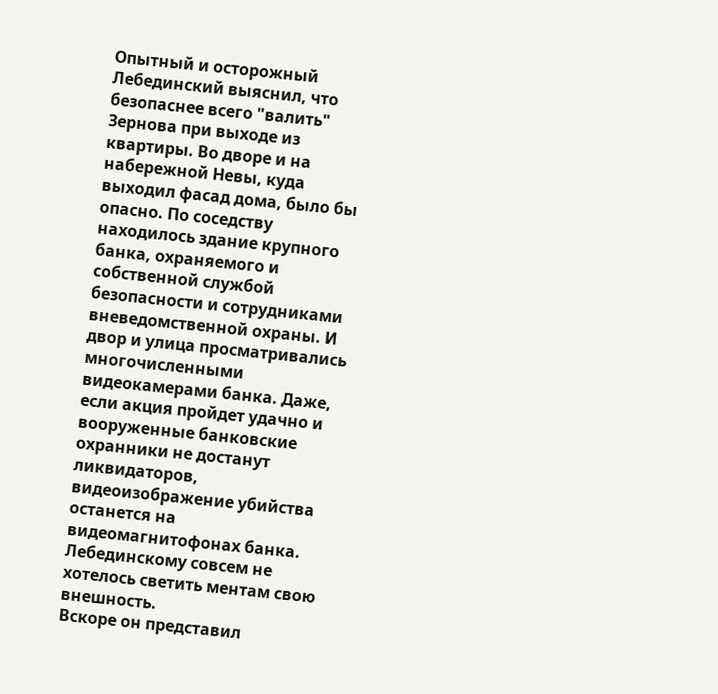Опытный и осторожный Лебединский выяснил, что безопаснее всего "валить" Зернова при выходе из квартиры. Во дворе и на набережной Невы, куда выходил фасад дома, было бы опасно. По соседству находилось здание крупного банка, охраняемого и собственной службой безопасности и сотрудниками вневедомственной охраны. И двор и улица просматривались многочисленными видеокамерами банка. Даже, если акция пройдет удачно и вооруженные банковские охранники не достанут ликвидаторов, видеоизображение убийства останется на видеомагнитофонах банка. Лебединскому совсем не хотелось светить ментам свою внешность.
Вскоре он представил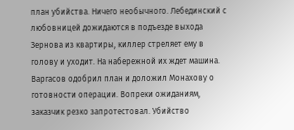план убийства. Ничего необычного. Лебединский с любовницей дожидаются в подъезде выхода Зернова из квартиры, киллер стреляет ему в голову и уходит. На набережной их ждет машина.
Варгасов одобрил план и доложил Монахову о готовности операции. Вопреки ожиданиям, заказчик резко запротестовал. Убийство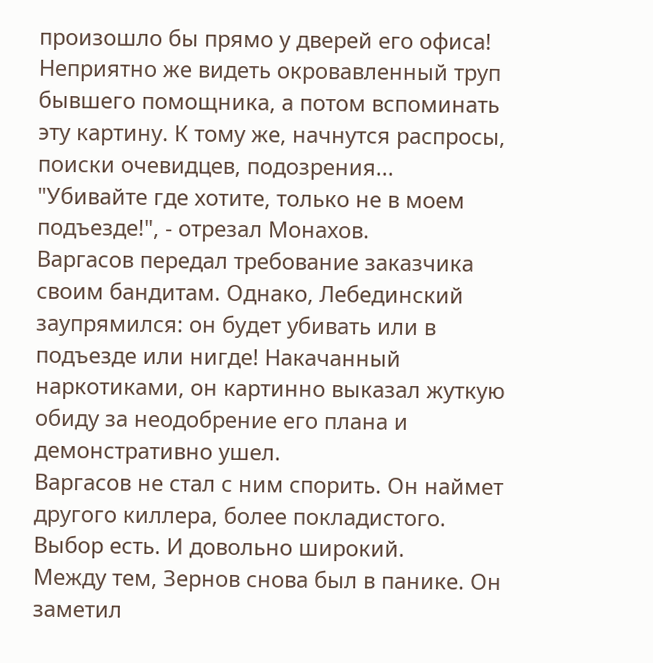произошло бы прямо у дверей его офиса! Неприятно же видеть окровавленный труп бывшего помощника, а потом вспоминать эту картину. К тому же, начнутся распросы, поиски очевидцев, подозрения...
"Убивайте где хотите, только не в моем подъезде!", - отрезал Монахов.
Варгасов передал требование заказчика своим бандитам. Однако, Лебединский заупрямился: он будет убивать или в подъезде или нигде! Накачанный наркотиками, он картинно выказал жуткую обиду за неодобрение его плана и демонстративно ушел.
Варгасов не стал с ним спорить. Он наймет другого киллера, более покладистого. Выбор есть. И довольно широкий.
Между тем, Зернов снова был в панике. Он заметил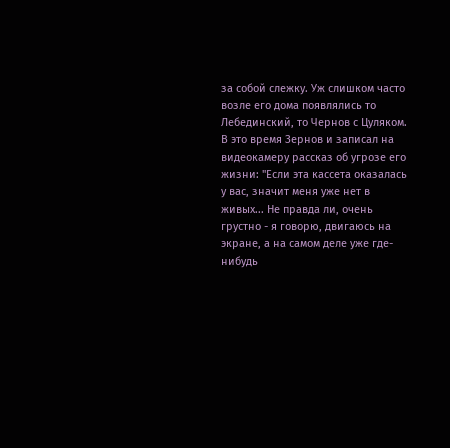за собой слежку. Уж слишком часто возле его дома появлялись то Лебединский, то Чернов с Цуляком.
В это время Зернов и записал на видеокамеру рассказ об угрозе его жизни: "Если эта кассета оказалась у вас, значит меня уже нет в живых... Не правда ли, очень грустно - я говорю, двигаюсь на экране, а на самом деле уже где-нибудь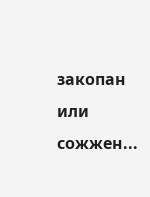закопан или сожжен...